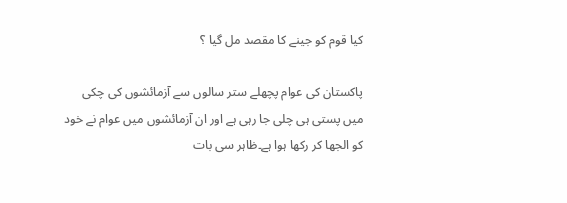کیا قوم کو جینے کا مقصد مل گیا ؟

پاکستان کی عوام پچھلے ستر سالوں سے آزمائشوں کی چکی میں پستی ہی چلی جا رہی ہے اور ان آزمائشوں میں عوام نے خود کو الجھا کر رکھا ہوا ہے۔ظاہر سی بات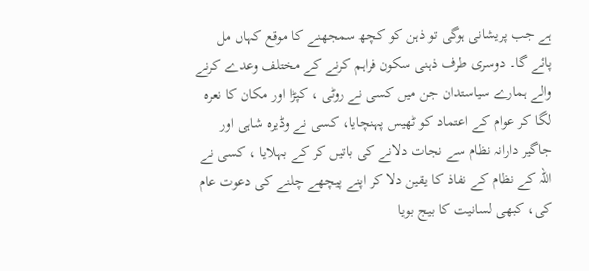ہے جب پریشانی ہوگی تو ذہن کو کچھ سمجھنے کا موقع کہاں مل پائے گا۔ دوسری طرف ذہنی سکون فراہم کرنے کے مختلف وعدے کرنے والے ہمارے سیاستدان جن میں کسی نے روٹی ، کپڑا اور مکان کا نعرہ لگا کر عوام کے اعتماد کو ٹھیس پہنچایا، کسی نے وڈیرہ شاہی اور جاگیر دارانہ نظام سے نجات دلانے کی باتیں کر کے بہلایا ، کسی نے اللہ کے نظام کے نفاذ کا یقین دلا کر اپنے پیچھے چلنے کی دعوت عام کی، کبھی لسانیت کا بیج بویا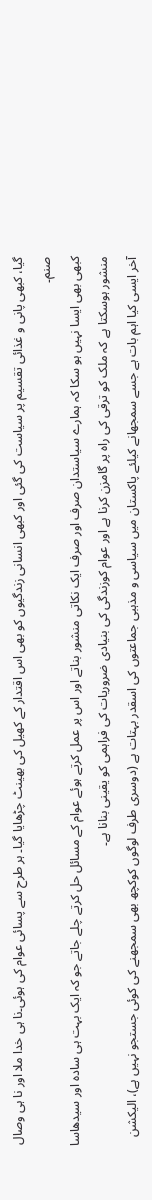گیا، کبھی پانی و غذائی تقسیم پر سیاست کی گئی اور کبھی انسانی زندگیوں کو بھی اس اقتدار کے کھیل کی بھینٹ چڑھایا گیا۔ ہر طرح سے پسائی عوام کی ہوئی۔نا ہی خدا ملا اور نا ہی وصال صنم۔
کبھی بھی ایسا نہیں ہو سکا کہ ہمارے سیاستدان صرف اور صرف ایک نکاتی منشور بناتے اور اس پر عمل کرتے ہوئے عوام کے مسائل حل کرتے چلے جاتے جو کہ ایک بہت ہی سادہ اور سیدھاسا منشور ہوسکتا ہے کہ ملک کو ترقی کی راہ پر گامزن کرنا ہے اور عوام کوزندگی کی بنیادی ضروریات کی فراہمی کو یقینی بنانا ہے۔
آخر ایسی کیا اہم بات ہے جسے سمجھانے کیلئے پاکستان میں سیاسی و مذہبی جماعتوں کی اسقدر بہتات ہے (دوسری طرف لوگوں کوکچھ بھی سمجھنے کی کوئی جستجو نہیں ہے)، الیکشن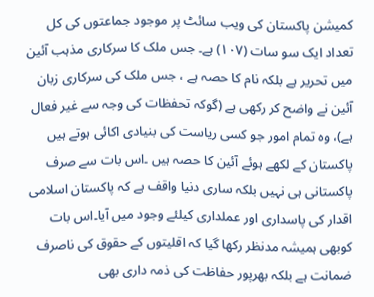کمیشن پاکستان کی ویب سائٹ پر موجود جماعتوں کی کل تعداد ایک سو سات (۱۰۷) ہے۔ جس ملک کا سرکاری مذہب آئین میں تحریر ہے بلکہ نام کا حصہ ہے ، جس ملک کی سرکاری زبان آئین نے واضح کر رکھی ہے (گوکہ تحفظات کی وجہ سے غیر فعال ہے)، وہ تمام امور جو کسی ریاست کی بنیادی اکائی ہوتے ہیں پاکستان کے لکھے ہوئے آئین کا حصہ ہیں ۔اس بات سے صرف پاکستانی ہی نہیں بلکہ ساری دنیا واقف ہے کہ پاکستان اسلامی اقدار کی پاسداری اور عملداری کیلئے وجود میں آیا۔اس بات کوبھی ہمیشہ مدنظر رکھا گیا کہ اقلیتوں کے حقوق کی ناصرف ضمانت ہے بلکہ بھرپور حفاظت کی ذمہ داری بھی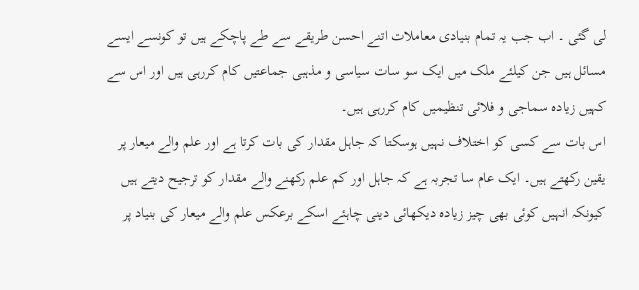لی گئی ۔ اب جب یہ تمام بنیادی معاملات اتنے احسن طریقے سے طے پاچکے ہیں تو کونسے ایسے مسائل ہیں جن کیلئے ملک میں ایک سو سات سیاسی و مذہبی جماعتیں کام کررہی ہیں اور اس سے کہیں زیادہ سماجی و فلائی تنظیمیں کام کررہی ہیں۔
اس بات سے کسی کو اختلاف نہیں ہوسکتا کہ جاہل مقدار کی بات کرتا ہے اور علم والے میعار پر یقین رکھتے ہیں۔ ایک عام سا تجربہ ہے کہ جاہل اور کم علم رکھنے والے مقدار کو ترجیح دیتے ہیں کیونکہ انہیں کوئی بھی چیز زیادہ دیکھائی دینی چاہئے اسکے برعکس علم والے میعار کی بنیاد پر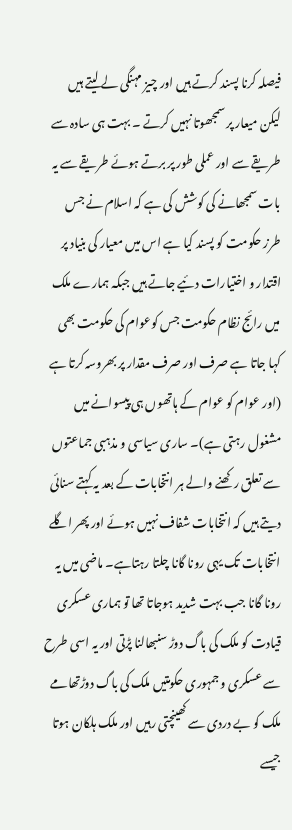فیصلہ کرنا پسند کرتے ہیں اور چیز مہنگی لے لیتے ہیں لیکن میعار پر سمجھوتا نہیں کرتے ۔ بہت ہی سادہ سے طریقے سے اور عملی طور پر برتے ہوئے طریقے سے یہ بات سمجھانے کی کوشش کی ہے کہ اسلام نے جس طرز حکومت کو پسند کیا ہے اس میں معیار کی بنیاد پر اقتدار و اختیارات دئیے جاتے ہیں جبکہ ہمارے ملک میں رائج نظام حکومت جس کوعوام کی حکومت بھی کہا جاتا ہے صرف اور صرف مقدار پر بھروسہ کرتا ہے (اور عوام کو عوام کے ہاتھوں ہی پیسوانے میں مشغول رہتی ہے)۔ ساری سیاسی و مذہبی جماعتوں سے تعلق رکھنے والے ہر انتخابات کے بعد یہ کہتے سنائی دیتے ہیں کہ انتخابات شفاف نہیں ہوئے اور پھر اگلے انتخابات تک یہی رونا گانا چلتا رہتاہے۔ ماضی میں یہ رونا گانا جب بہت شدید ہوجاتا تھا تو ہماری عسکری قیادت کو ملک کی باگ دوڑ سنبھالنا پڑتی اور یہ اسی طرح سے عسکری و جمہوری حکومتیں ملک کی باگ دوڑتھامے ملک کو بے دردی سے کھینچتی رہیں اور ملک ہلکان ہوتا جیسے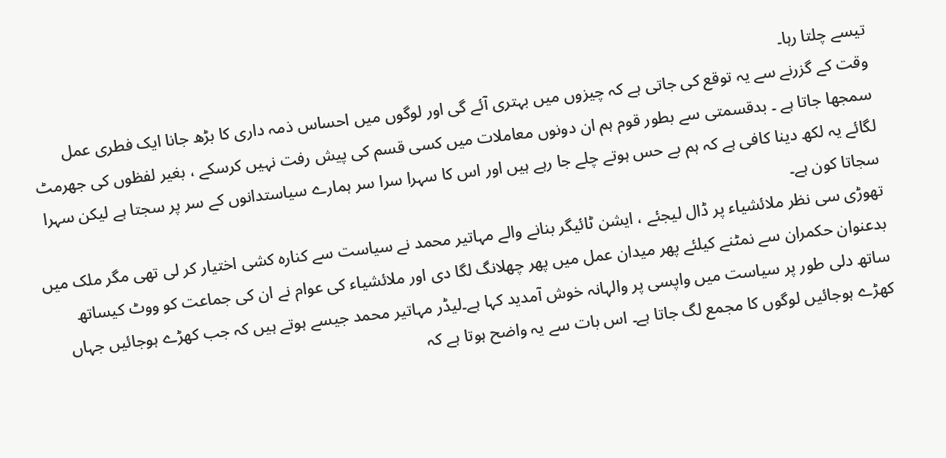تیسے چلتا رہا۔
وقت کے گزرنے سے یہ توقع کی جاتی ہے کہ چیزوں میں بہتری آئے گی اور لوگوں میں احساس ذمہ داری کا بڑھ جانا ایک فطری عمل سمجھا جاتا ہے ۔ بدقسمتی سے بطور قوم ہم ان دونوں معاملات میں کسی قسم کی پیش رفت نہیں کرسکے ، بغیر لفظوں کی جھرمٹ لگائے یہ لکھ دینا کافی ہے کہ ہم بے حس ہوتے چلے جا رہے ہیں اور اس کا سہرا سرا سر ہمارے سیاستدانوں کے سر پر سجتا ہے لیکن سہرا سجاتا کون ہے۔
تھوڑی سی نظر ملائشیاء پر ڈال لیجئے ، ایشن ٹائیگر بنانے والے مہاتیر محمد نے سیاست سے کنارہ کشی اختیار کر لی تھی مگر ملک میں بدعنوان حکمران سے نمٹنے کیلئے پھر میدان عمل میں پھر چھلانگ لگا دی اور ملائشیاء کی عوام نے ان کی جماعت کو ووٹ کیساتھ ساتھ دلی طور پر سیاست میں واپسی پر والہانہ خوش آمدید کہا ہے۔لیڈر مہاتیر محمد جیسے ہوتے ہیں کہ جب کھڑے ہوجائیں جہاں کھڑے ہوجائیں لوگوں کا مجمع لگ جاتا ہے۔ اس بات سے یہ واضح ہوتا ہے کہ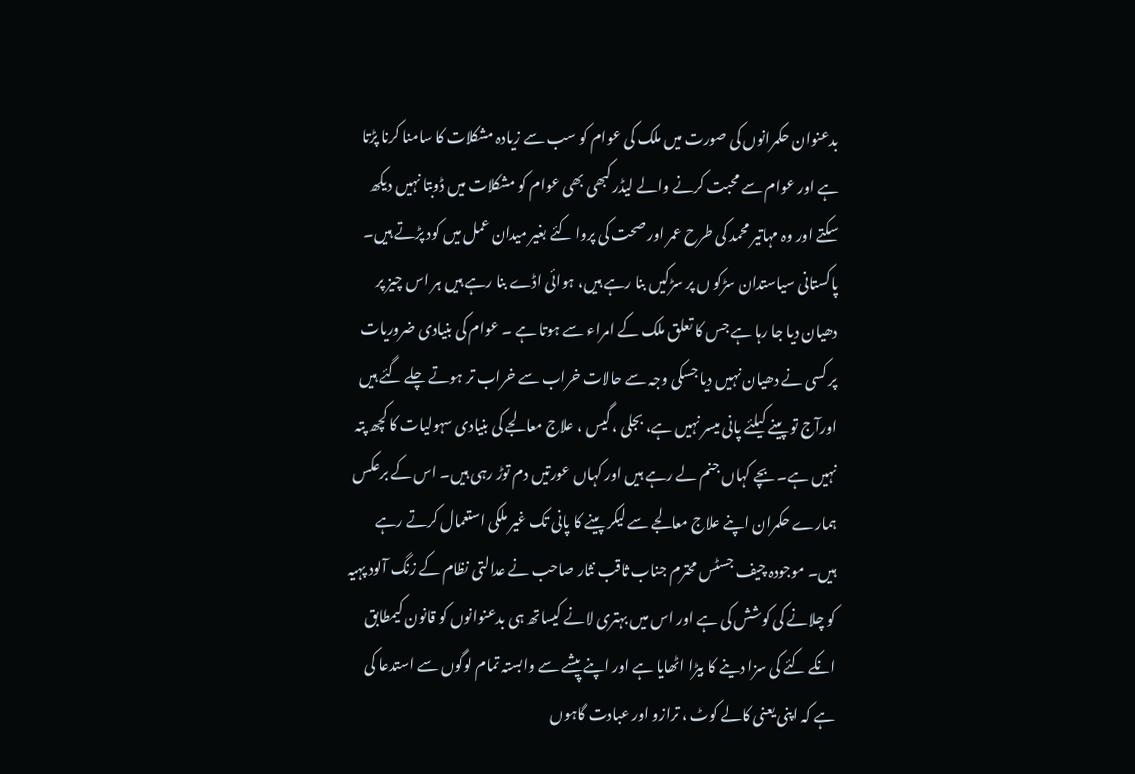بدعنوان حکمرانوں کی صورت میں ملک کی عوام کو سب سے زیادہ مشکلات کا سامنا کرنا پڑتا ہے اور عوام سے محبت کرنے والے لیڈر کبھی بھی عوام کو مشکلات میں ڈوبتا نہیں دیکھ سکتے اور وہ مہاتیر محمد کی طرح عمر اور صحت کی پروا کئے بغیر میدان عمل میں کود پڑتے ہیں۔
پاکستانی سیاستدان سڑکو ں پر سڑکیں بنا رہے ہیں، ہوائی اڈے بنا رہے ہیں ہر اس چیز پر دھیان دیا جا رہا ہے جس کا تعلق ملک کے امراء سے ہوتا ہے ۔ عوام کی بنیادی ضروریات پر کسی نے دھیان نہیں دیا جسکی وجہ سے حالات خراب سے خراب تر ہوتے چلے گئے ہیں اورآج تو پینے کیلئے پانی میسر نہیں ہے، بجلی ، گیس ، علاج معالجے کی بنیادی سہولیات کا کچھ پتہ نہیں ہے۔ بچے کہاں جنم لے رہے ہیں اور کہاں عورتیں دم توڑ رہی ہیں۔ اس کے برعکس ہمارے حکمران اپنے علاج معالجے سے لیکر پینے کا پانی تک غیر ملکی استعمال کرتے رہے ہیں۔ موجودہ چیف جسٹس محترم جناب ثاقب نثار صاحب نے عدالتی نظام کے زنگ آلود پہیہ کو چلانے کی کوشش کی ہے اور اس میں بہتری لانے کیساتھ ہی بدعنوانوں کو قانون کیمطابق انکے کئے کی سزا دینے کا بیڑا اٹھایا ہے اور اپنے پیشے سے وابستہ تمام لوگوں سے استدعا کی ہے کہ اپنی یعنی کالے کوٹ ، ترازو اور عبادت گاہوں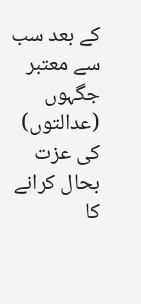کے بعد سب سے معتبر جگہوں (عدالتوں) کی عزت بحال کرانے کا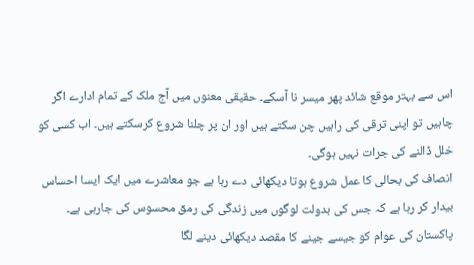اس سے بہتر موقع شائد پھر میسر نا آسکے۔ حقیقی معنوں میں آج ملک کے تمام ادارے اگر چاہیں تو اپنی ترقی کی راہیں چن سکتے ہیں اور ان پر چلنا شروع کرسکتے ہیں۔ اب کسی کو خلل ڈالنے کی جرات نہیں ہوگی۔
انصاف کی بحالی کا عمل شروع ہوتا دیکھائی دے رہا ہے جو معاشرے میں ایک ایسا احساس بیدار کر رہا ہے کہ جس کی بدولت لوگوں میں زندگی کی رمق محسوس کی جارہی ہے۔ پاکستان کی عوام کو جیسے جینے کا مقصد دیکھائی دینے لگا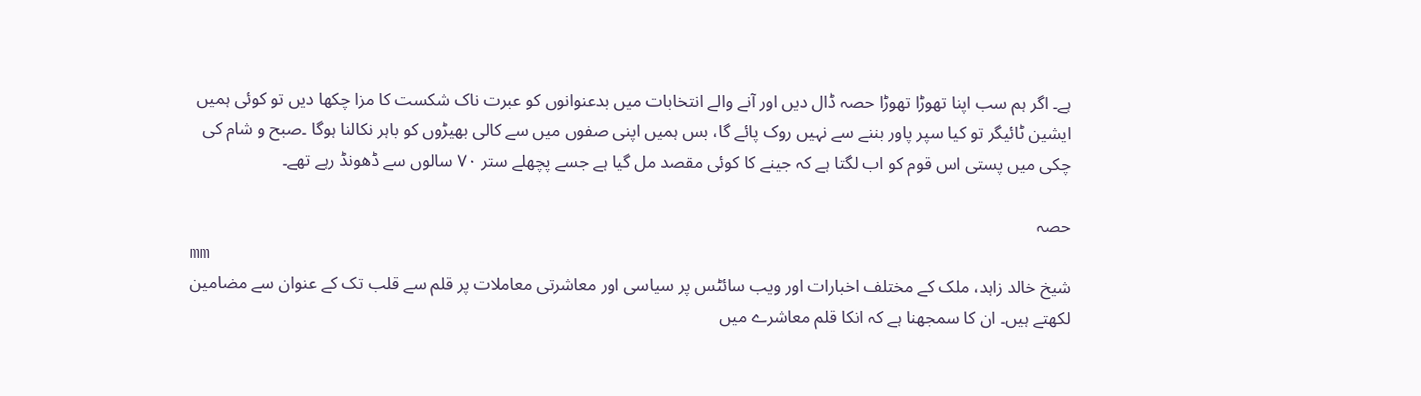ہے۔ اگر ہم سب اپنا تھوڑا تھوڑا حصہ ڈال دیں اور آنے والے انتخابات میں بدعنوانوں کو عبرت ناک شکست کا مزا چکھا دیں تو کوئی ہمیں ایشین ٹائیگر تو کیا سپر پاور بننے سے نہیں روک پائے گا، بس ہمیں اپنی صفوں میں سے کالی بھیڑوں کو باہر نکالنا ہوگا ۔صبح و شام کی چکی میں پستی اس قوم کو اب لگتا ہے کہ جینے کا کوئی مقصد مل گیا ہے جسے پچھلے ستر ۷۰ سالوں سے ڈھونڈ رہے تھے۔

حصہ
mm
شیخ خالد زاہد، ملک کے مختلف اخبارات اور ویب سائٹس پر سیاسی اور معاشرتی معاملات پر قلم سے قلب تک کے عنوان سے مضامین لکھتے ہیں۔ ان کا سمجھنا ہے کہ انکا قلم معاشرے میں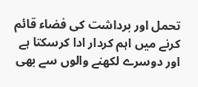تحمل اور برداشت کی فضاء قائم کرنے میں اہم کردار ادا کرسکتا ہے اور دوسرے لکھنے والوں سے بھی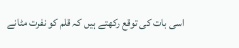اسی بات کی توقع رکھتے ہیں کہ قلم کو نفرت مٹانے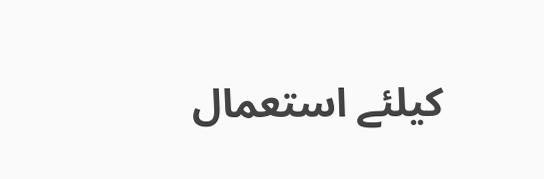کیلئے استعمال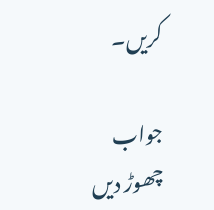کریں۔

جواب چھوڑ دیں